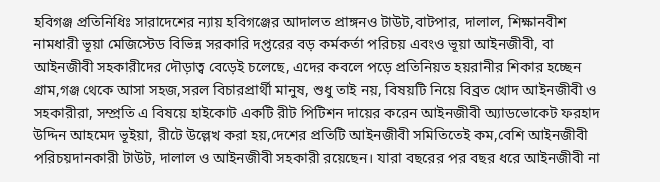হবিগঞ্জ প্রতিনিধিঃ সারাদেশের ন্যায় হবিগঞ্জের আদালত প্রাঙ্গনও টাউট,বাটপার, দালাল, শিক্ষানবীশ নামধারী ভূয়া মেজিস্টেড বিভিন্ন সরকারি দপ্তরের বড় কর্মকর্তা পরিচয় এবংও ভূয়া আইনজীবী, বা আইনজীবী সহকারীদের দৌড়াত্ব বেড়েই চলেছে, এদের কবলে পড়ে প্রতিনিয়ত হয়রানীর শিকার হচ্ছেন গ্রাম,গঞ্জ থেকে আসা সহজ,সরল বিচারপ্রার্থী মানুষ, শুধু তাই নয়, বিষয়টি নিয়ে বিব্রত খোদ আইনজীবী ও সহকারীরা, সম্প্রতি এ বিষয়ে হাইকোট একটি রীট পিটিশন দায়ের করেন আইনজীবী অ্যাডভোকেট ফরহাদ উদ্দিন আহমেদ ভূইয়া, রীটে উল্লেখ করা হয়,দেশের প্রতিটি আইনজীবী সমিতিতেই কম,বেশি আইনজীবী পরিচয়দানকারী টাউট, দালাল ও আইনজীবী সহকারী রয়েছেন। যারা বছরের পর বছর ধরে আইনজীবী না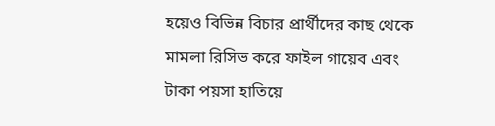হয়েও বিভিন্ন বিচার প্রার্থীদের কাছ থেকে মামলা রিসিভ করে ফাইল গায়েব এবং টাকা পয়সা হাতিয়ে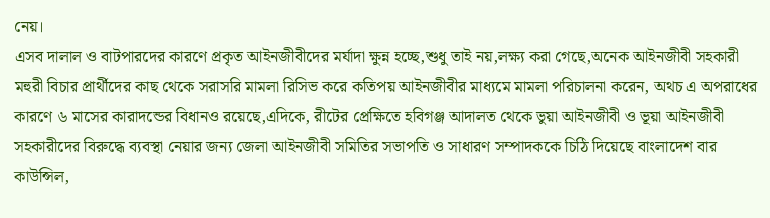নেয়।
এসব দালাল ও বাটপারদের কারণে প্রকৃত আইনজীবীদের মর্যাদা ক্ষুন্ন হচ্ছে,শুধু তাই নয়,লক্ষ্য করা গেছে,অনেক আইনজীবী সহকারী মহুরী বিচার প্রার্থীদের কাছ থেকে সরাসরি মামলা রিসিভ করে কতিপয় আইনজীবীর মাধ্যমে মামলা পরিচালনা করেন, অথচ এ অপরাধের কারণে ৬ মাসের কারাদন্ডের বিধানও রয়েছে,এদিকে, রীটের প্রেক্ষিতে হবিগঞ্জ আদালত থেকে ভুয়া আইনজীবী ও ভূয়া আইনজীবী সহকারীদের বিরুদ্ধে ব্যবস্থা নেয়ার জন্য জেলা আইনজীবী সমিতির সভাপতি ও সাধারণ সম্পাদককে চিঠি দিয়েছে বাংলাদেশ বার কাউন্সিল,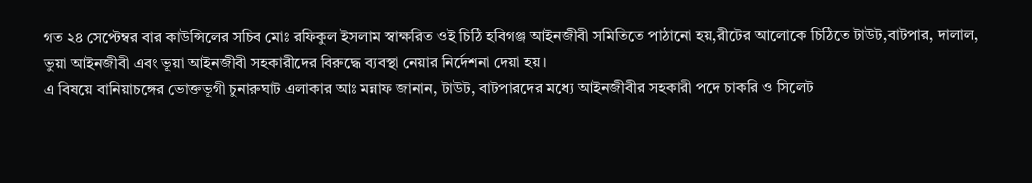গত ২৪ সেপ্টেম্বর বার কাউন্সিলের সচিব মোঃ রফিকুল ইসলাম স্বাক্ষরিত ওই চিঠি হবিগঞ্জ আইনজীবী সমিতিতে পাঠানো হয়,রীটের আলোকে চিঠিতে টাউট,বাটপার, দালাল, ভুয়া আইনজীবী এবং ভূয়া আইনজীবী সহকারীদের বিরুদ্ধে ব্যবস্থা নেয়ার নির্দেশনা দেয়া হয়।
এ বিষয়ে বানিয়াচঙ্গের ভোক্তভূগী চুনারুঘাট এলাকার আঃ মন্নাফ জানান, টাউট, বাটপারদের মধ্যে আইনজীবীর সহকারী পদে চাকরি ও সিলেট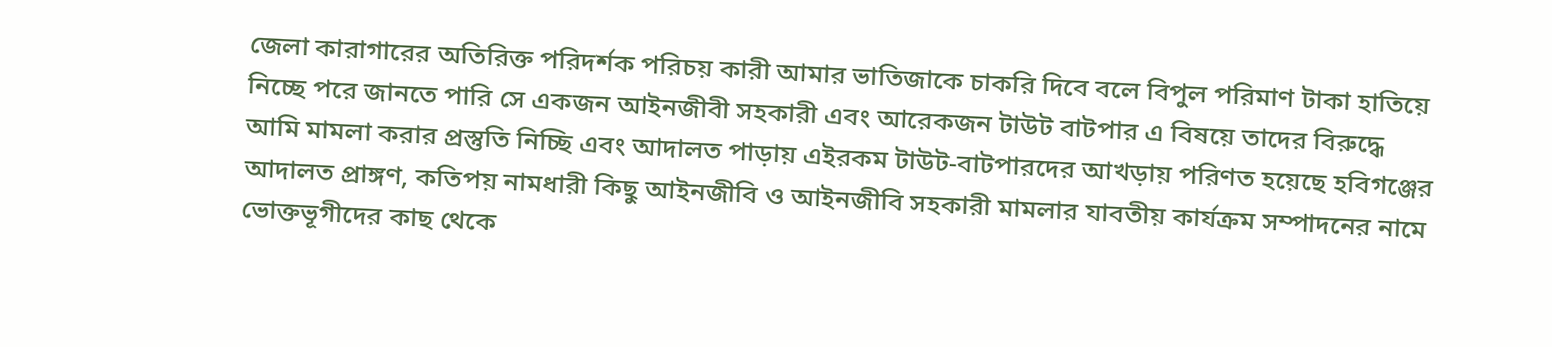জেলা কারাগারের অতিরিক্ত পরিদর্শক পরিচয় কারী আমার ভাতিজাকে চাকরি দিবে বলে বিপুল পরিমাণ টাকা হাতিয়ে নিচ্ছে পরে জানতে পারি সে একজন আইনজীবী সহকারী এবং আরেকজন টাউট বাটপার এ বিষয়ে তাদের বিরুদ্ধে আমি মামলা করার প্রস্তুতি নিচ্ছি এবং আদালত পাড়ায় এইরকম টাউট-বাটপারদের আখড়ায় পরিণত হয়েছে হবিগঞ্জের আদালত প্রাঙ্গণ, কতিপয় নামধারী কিছু আইনজীবি ও আইনজীবি সহকারী মামলার যাবতীয় কার্যক্রম সম্পাদনের নামে ভোক্তভূগীদের কাছ থেকে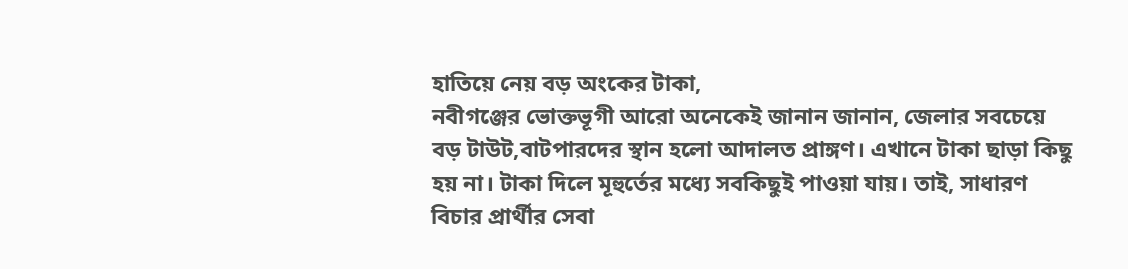হাতিয়ে নেয় বড় অংকের টাকা,
নবীগঞ্জের ভোক্তভূগী আরো অনেকেই জানান জানান, জেলার সবচেয়ে বড় টাউট,বাটপারদের স্থান হলো আদালত প্রাঙ্গণ। এখানে টাকা ছাড়া কিছু হয় না। টাকা দিলে মূহুর্তের মধ্যে সবকিছুই পাওয়া যায়। তাই, সাধারণ বিচার প্রার্থীর সেবা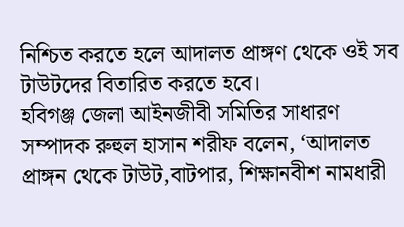নিশ্চিত করতে হলে আদালত প্রাঙ্গণ থেকে ওই সব টাউটদের বিতারিত করতে হবে।
হবিগঞ্জ জেলা আইনজীবী সমিতির সাধারণ সম্পাদক রুহুল হাসান শরীফ বলেন, ‘আদালত প্রাঙ্গন থেকে টাউট,বাটপার, শিক্ষানবীশ নামধারী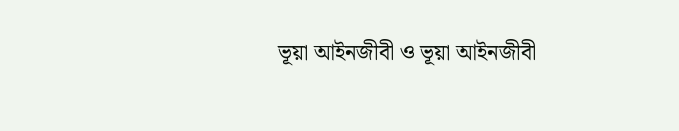ভূয়া আইনজীবী ও ভূয়া আইনজীবী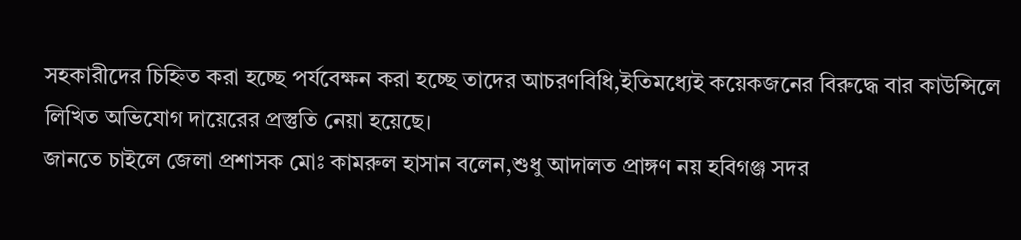সহকারীদের চিহ্নিত করা হচ্ছে পর্যবেক্ষন করা হচ্ছে তাদের আচরণবিধি,ইতিমধ্যেই কয়েকজনের বিরুদ্ধে বার কাউন্সিলে লিখিত অভিযোগ দায়েরের প্রস্তুতি নেয়া হয়েছে।
জানতে চাইলে জেলা প্রশাসক মোঃ কামরুল হাসান বলেন,শুধু আদালত প্রাঙ্গণ নয় হবিগঞ্জ সদর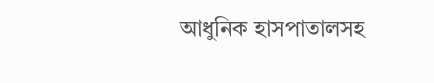আধুনিক হাসপাতালসহ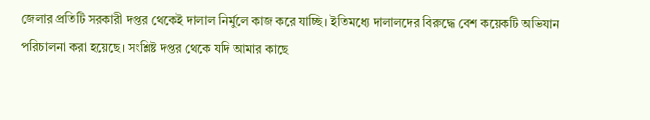জেলার প্রতিটি সরকারী দপ্তর থেকেই দালাল নির্মুলে কাজ করে যাচ্ছি। ইতিমধ্যে দালালদের বিরুদ্ধে বেশ কয়েকটি অভিযান পরিচালনা করা হয়েছে। সংশ্লিষ্ট দপ্তর থেকে যদি আমার কাছে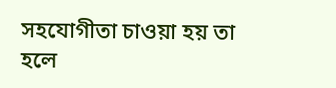সহযোগীতা চাওয়া হয় তা হলে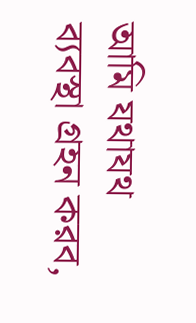আমি যথাযথ ব্যবস্থা গ্রহন করব,